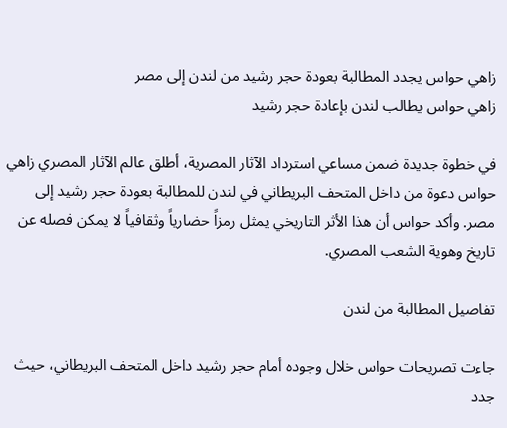زاهي حواس يجدد المطالبة بعودة حجر رشيد من لندن إلى مصر
زاهي حواس يطالب لندن بإعادة حجر رشيد

في خطوة جديدة ضمن مساعي استرداد الآثار المصرية، أطلق عالم الآثار المصري زاهي حواس دعوة من داخل المتحف البريطاني في لندن للمطالبة بعودة حجر رشيد إلى مصر. وأكد حواس أن هذا الأثر التاريخي يمثل رمزاً حضارياً وثقافياً لا يمكن فصله عن تاريخ وهوية الشعب المصري.

تفاصيل المطالبة من لندن

جاءت تصريحات حواس خلال وجوده أمام حجر رشيد داخل المتحف البريطاني، حيث جدد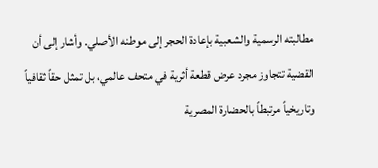مطالبته الرسمية والشعبية بإعادة الحجر إلى موطنه الأصلي. وأشار إلى أن القضية تتجاوز مجرد عرض قطعة أثرية في متحف عالمي، بل تمثل حقاً ثقافياً وتاريخياً مرتبطاً بالحضارة المصرية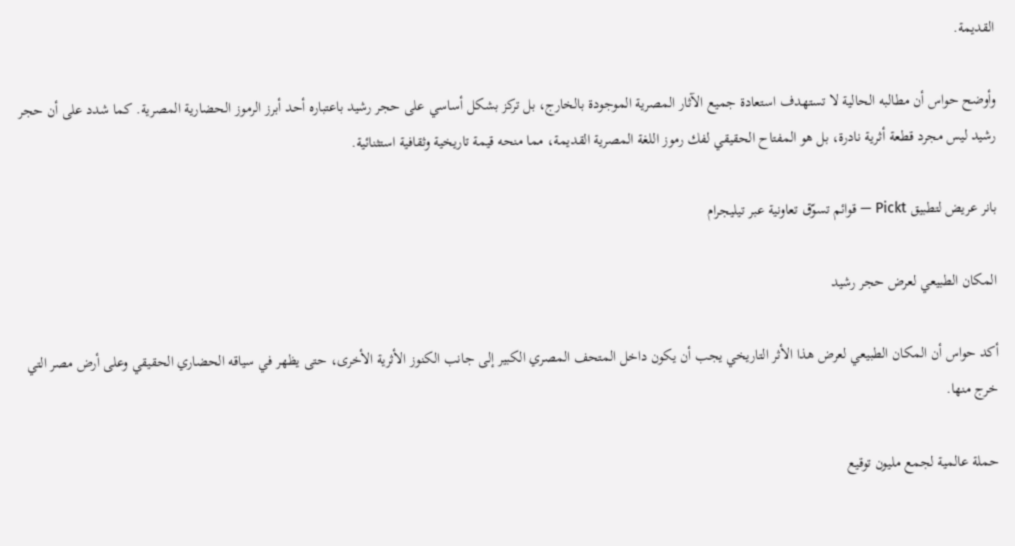القديمة.

وأوضح حواس أن مطالبه الحالية لا تستهدف استعادة جميع الآثار المصرية الموجودة بالخارج، بل تركز بشكل أساسي على حجر رشيد باعتباره أحد أبرز الرموز الحضارية المصرية. كما شدد على أن حجر رشيد ليس مجرد قطعة أثرية نادرة، بل هو المفتاح الحقيقي لفك رموز اللغة المصرية القديمة، مما منحه قيمة تاريخية وثقافية استثنائية.

بانر عريض لتطبيق Pickt — قوائم تسوّق تعاونية عبر تيليجرام

المكان الطبيعي لعرض حجر رشيد

أكد حواس أن المكان الطبيعي لعرض هذا الأثر التاريخي يجب أن يكون داخل المتحف المصري الكبير إلى جانب الكنوز الأثرية الأخرى، حتى يظهر في سياقه الحضاري الحقيقي وعلى أرض مصر التي خرج منها.

حملة عالمية لجمع مليون توقيع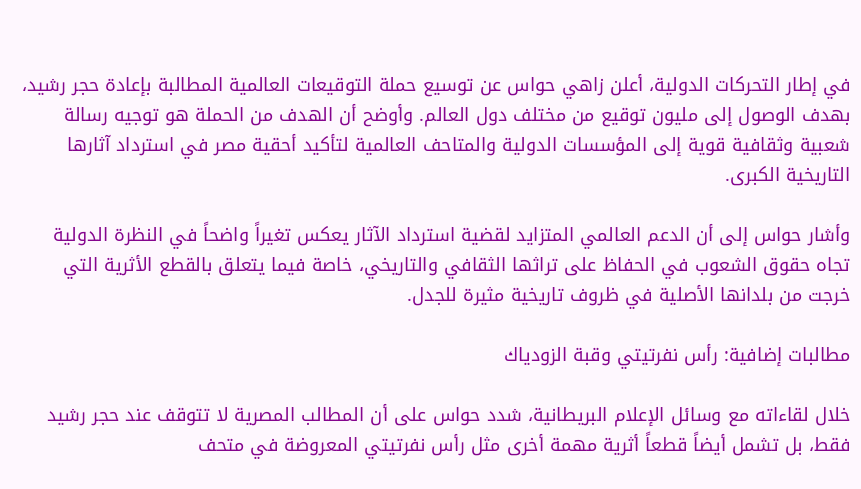في إطار التحركات الدولية، أعلن زاهي حواس عن توسيع حملة التوقيعات العالمية المطالبة بإعادة حجر رشيد، بهدف الوصول إلى مليون توقيع من مختلف دول العالم. وأوضح أن الهدف من الحملة هو توجيه رسالة شعبية وثقافية قوية إلى المؤسسات الدولية والمتاحف العالمية لتأكيد أحقية مصر في استرداد آثارها التاريخية الكبرى.

وأشار حواس إلى أن الدعم العالمي المتزايد لقضية استرداد الآثار يعكس تغيراً واضحاً في النظرة الدولية تجاه حقوق الشعوب في الحفاظ على تراثها الثقافي والتاريخي، خاصة فيما يتعلق بالقطع الأثرية التي خرجت من بلدانها الأصلية في ظروف تاريخية مثيرة للجدل.

مطالبات إضافية: رأس نفرتيتي وقبة الزودياك

خلال لقاءاته مع وسائل الإعلام البريطانية، شدد حواس على أن المطالب المصرية لا تتوقف عند حجر رشيد فقط، بل تشمل أيضاً قطعاً أثرية مهمة أخرى مثل رأس نفرتيتي المعروضة في متحف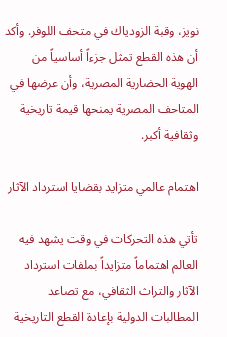نويز، وقبة الزودياك في متحف اللوفر. وأكد أن هذه القطع تمثل جزءاً أساسياً من الهوية الحضارية المصرية، وأن عرضها في المتاحف المصرية يمنحها قيمة تاريخية وثقافية أكبر.

اهتمام عالمي متزايد بقضايا استرداد الآثار

تأتي هذه التحركات في وقت يشهد فيه العالم اهتماماً متزايداً بملفات استرداد الآثار والتراث الثقافي، مع تصاعد المطالبات الدولية بإعادة القطع التاريخية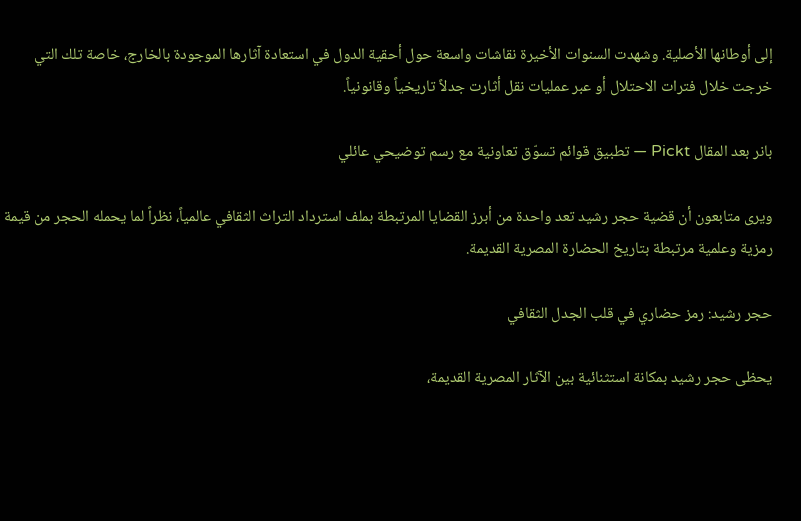إلى أوطانها الأصلية. وشهدت السنوات الأخيرة نقاشات واسعة حول أحقية الدول في استعادة آثارها الموجودة بالخارج، خاصة تلك التي خرجت خلال فترات الاحتلال أو عبر عمليات نقل أثارت جدلاً تاريخياً وقانونياً.

بانر بعد المقال Pickt — تطبيق قوائم تسوّق تعاونية مع رسم توضيحي عائلي

ويرى متابعون أن قضية حجر رشيد تعد واحدة من أبرز القضايا المرتبطة بملف استرداد التراث الثقافي عالمياً، نظراً لما يحمله الحجر من قيمة رمزية وعلمية مرتبطة بتاريخ الحضارة المصرية القديمة.

حجر رشيد: رمز حضاري في قلب الجدل الثقافي

يحظى حجر رشيد بمكانة استثنائية بين الآثار المصرية القديمة،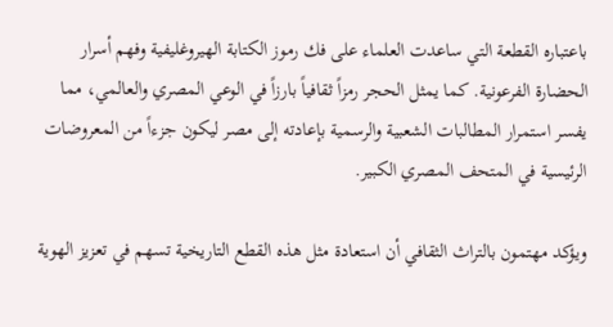باعتباره القطعة التي ساعدت العلماء على فك رموز الكتابة الهيروغليفية وفهم أسرار الحضارة الفرعونية. كما يمثل الحجر رمزاً ثقافياً بارزاً في الوعي المصري والعالمي، مما يفسر استمرار المطالبات الشعبية والرسمية بإعادته إلى مصر ليكون جزءاً من المعروضات الرئيسية في المتحف المصري الكبير.

ويؤكد مهتمون بالتراث الثقافي أن استعادة مثل هذه القطع التاريخية تسهم في تعزيز الهوية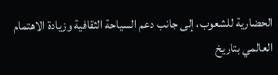الحضارية للشعوب، إلى جانب دعم السياحة الثقافية وزيادة الاهتمام العالمي بتاريخ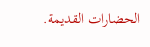الحضارات القديمة.